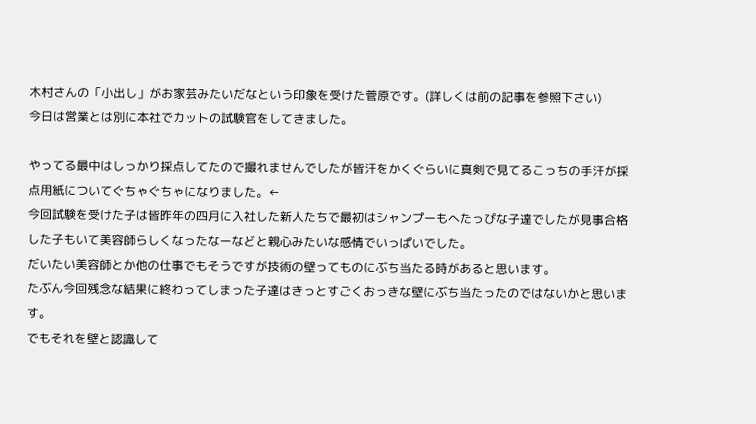木村さんの「小出し」がお家芸みたいだなという印象を受けた菅原です。(詳しくは前の記事を参照下さい)
今日は営業とは別に本社でカットの試験官をしてきました。

やってる最中はしっかり採点してたので撮れませんでしたが皆汗をかくぐらいに真剣で見てるこっちの手汗が採点用紙についてぐちゃぐちゃになりました。←
今回試験を受けた子は皆昨年の四月に入社した新人たちで最初はシャンプーもへたっぴな子達でしたが見事合格した子もいて美容師らしくなったなーなどと親心みたいな感情でいっぱいでした。
だいたい美容師とか他の仕事でもそうですが技術の壁ってものにぶち当たる時があると思います。
たぶん今回残念な結果に終わってしまった子達はきっとすごくおっきな壁にぶち当たったのではないかと思います。
でもそれを壁と認識して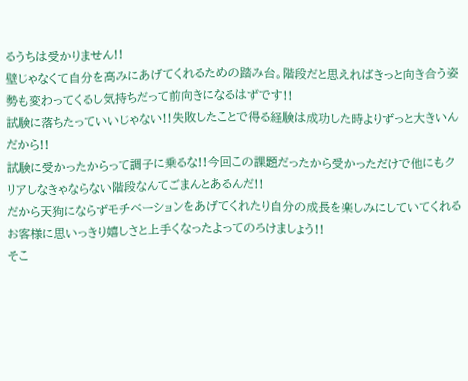るうちは受かりません!!
壁じゃなくて自分を高みにあげてくれるための踏み台。階段だと思えればきっと向き合う姿勢も変わってくるし気持ちだって前向きになるはずです!!
試験に落ちたっていいじゃない!!失敗したことで得る経験は成功した時よりずっと大きいんだから!!
試験に受かったからって調子に乗るな!!今回この課題だったから受かっただけで他にもクリアしなきゃならない階段なんてごまんとあるんだ!!
だから天狗にならずモチベーションをあげてくれたり自分の成長を楽しみにしていてくれるお客様に思いっきり嬉しさと上手くなったよってのろけましょう!!
そこ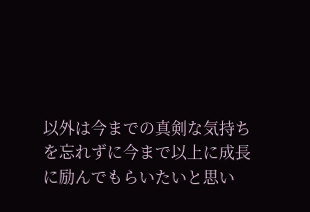以外は今までの真剣な気持ちを忘れずに今まで以上に成長に励んでもらいたいと思い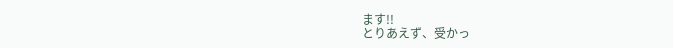ます!!
とりあえず、受かっ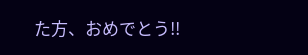た方、おめでとう!!